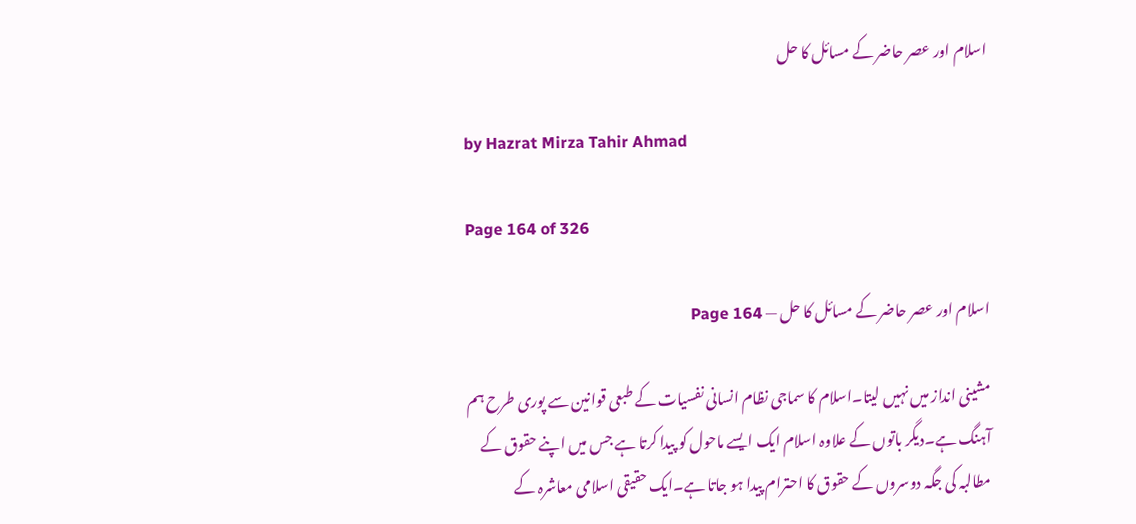اسلام اور عصر حاضر کے مسائل کا حل

by Hazrat Mirza Tahir Ahmad

Page 164 of 326

اسلام اور عصر حاضر کے مسائل کا حل — Page 164

مشینی انداز میں نہیں لیتا۔اسلام کا سماجی نظام انسانی نفسیات کے طبعی قوانین سے پوری طرح ہم آہنگ ہے۔دیگر باتوں کے علاوہ اسلام ایک ایسے ماحول کو پیدا کرتا ہے جس میں اپنے حقوق کے مطالبہ کی جگہ دوسروں کے حقوق کا احترام پیدا ہو جاتا ہے۔ایک حقیقی اسلامی معاشرہ کے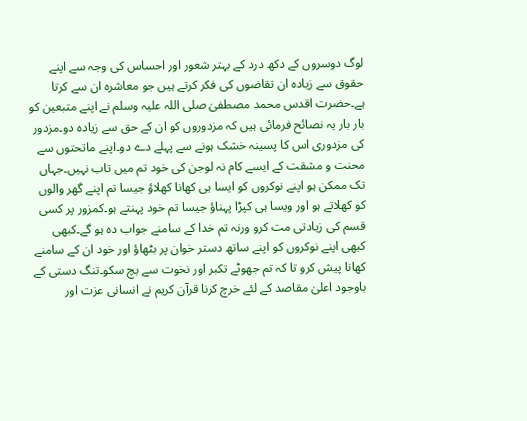لوگ دوسروں کے دکھ درد کے بہتر شعور اور احساس کی وجہ سے اپنے حقوق سے زیادہ ان تقاضوں کی فکر کرتے ہیں جو معاشرہ ان سے کرتا ہے۔حضرت اقدس محمد مصطفیٰ صلی اللہ علیہ وسلم نے اپنے متبعین کو بار بار یہ نصائح فرمائی ہیں کہ مزدوروں کو ان کے حق سے زیادہ دو۔مزدور کی مزدوری اس کا پسینہ خشک ہونے سے پہلے دے دو۔اپنے ماتحتوں سے محنت و مشقت کے ایسے کام نہ لوجن کی خود تم میں تاب نہیں۔جہاں تک ممکن ہو اپنے نوکروں کو ایسا ہی کھانا کھلاؤ جیسا تم اپنے گھر والوں کو کھلاتے ہو اور ویسا ہی کپڑا پہناؤ جیسا تم خود پہنتے ہو۔کمزور پر کسی قسم کی زیادتی مت کرو ورنہ تم خدا کے سامنے جواب دہ ہو گے۔کبھی کبھی اپنے نوکروں کو اپنے ساتھ دستر خوان پر بٹھاؤ اور خود ان کے سامنے کھانا پیش کرو تا کہ تم جھوٹے تکبر اور نخوت سے بچ سکو۔تنگ دستی کے باوجود اعلیٰ مقاصد کے لئے خرچ کرنا قرآن کریم نے انسانی عزت اور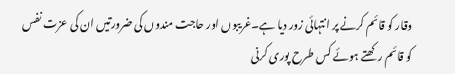وقار کو قائم کرنے پر انتہائی زور دیا ہے۔غریبوں اور حاجت مندوں کی ضرورتیں ان کی عزت نفس کو قائم رکھتے ہوئے کس طرح پوری کرنی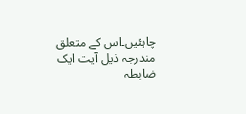چاہئیں۔اس کے متعلق مندرجہ ذیل آیت ایک ضابطہ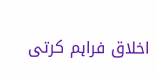اخلاق فراہم کرتی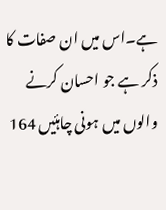ہے۔اس میں ان صفات کا ذکر ہے جو احسان کرنے والوں میں ہونی چاہئیں 164